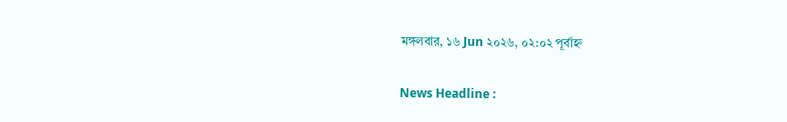মঙ্গলবার, ১৬ Jun ২০২৬, ০২:০২ পূর্বাহ্ন

News Headline :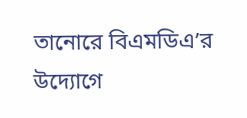তানোরে বিএমডিএ’র উদ্যোগে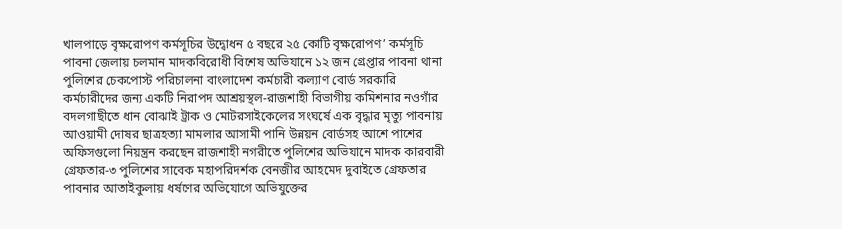খালপাড়ে বৃক্ষরোপণ কর্মসূচির উদ্বোধন ৫ বছরে ২৫ কোটি বৃক্ষরোপণ’ কর্মসূচি পাবনা জেলায় চলমান মাদকবিরোধী বিশেষ অভিযানে ১২ জন গ্রেপ্তার পাবনা থানা পুলিশের চেকপোস্ট পরিচালনা বাংলাদেশ কর্মচারী কল্যাণ বোর্ড সরকারি কর্মচারীদের জন্য একটি নিরাপদ আশ্রয়স্থল-রাজশাহী বিভাগীয় কমিশনার নওগাঁর বদলগাছীতে ধান বোঝাই ট্রাক ও মোটরসাইকেলের সংঘর্ষে এক বৃদ্ধার মৃত্যু পাবনায় আওয়ামী দোষর ছাত্রহত্যা মামলার আসামী পানি উন্নয়ন বোর্ডসহ আশে পাশের অফিসগুলো নিয়ন্ত্রন করছেন রাজশাহী নগরীতে পুলিশের অভিযানে মাদক কারবারী গ্রেফতার-৩ পুলিশের সাবেক মহাপরিদর্শক বেনজীর আহমেদ দুবাইতে গ্রেফতার  পাবনার আতাইকুলায় ধর্ষণের অভিযোগে অভিযুক্তের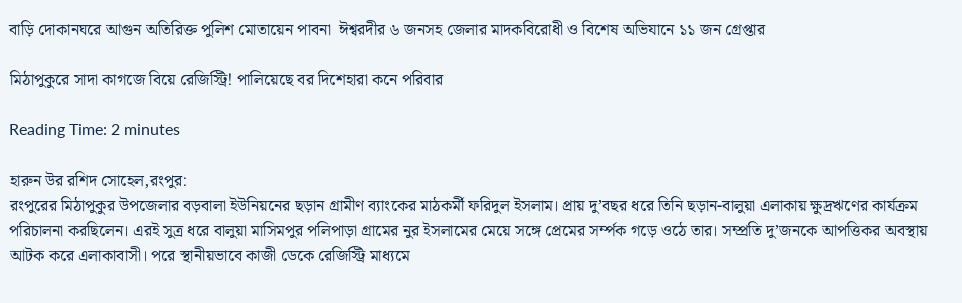বাড়ি দোকানঘরে আগুন অতিরিক্ত পুলিশ মোতায়েন পাবনা  ঈশ্বরদীর ৬ জনসহ জেলার মাদকবিরোধী ও বিশেষ অভিযানে ১১ জন গ্রেপ্তার

মিঠাপুকুরে সাদা কাগজে বিয়ে রেজিস্ট্রি! পালিয়েছে বর দিশেহারা কনে পরিবার

Reading Time: 2 minutes

হারুন উর রশিদ সোহেল,রংপুর:
রংপুরের মিঠাপুকুর উপজেলার বড়বালা ইউনিয়নের ছড়ান গ্রামীণ ব্যাংকের মাঠকর্মী ফরিদুল ইসলাম। প্রায় দু’বছর ধরে তিনি ছড়ান-বালুয়া এলাকায় ক্ষুদ্রঋণের কার্যক্রম পরিচালনা করছিলেন। এরই সুত্র ধরে বালুয়া মাসিমপুর পলিপাড়া গ্রামের নুর ইসলামের মেয়ে সঙ্গে প্রেমের সর্ম্পক গড়ে ওঠে তার। সম্প্রতি দু’জনকে আপত্তিকর অবস্থায় আটক করে এলাকাবাসী। পরে স্থানীয়ভাবে কাজী ডেকে রেজিস্ট্রি মাধ্যমে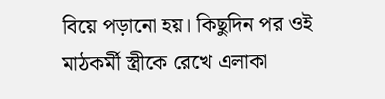বিয়ে পড়ানো হয়। কিছুদিন পর ওই মাঠকর্মী স্ত্রীকে রেখে এলাকা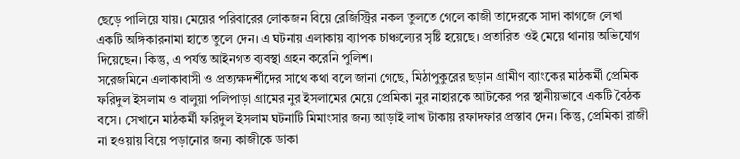ছেড়ে পালিয়ে যায়। মেয়ের পরিবারের লোকজন বিয়ে রেজিস্ট্রির নকল তুলতে গেলে কাজী তাদেরকে সাদা কাগজে লেখা একটি অঙ্গিকারনামা হাতে তুলে দেন। এ ঘটনায় এলাকায় ব্যাপক চাঞ্চল্যের সৃষ্টি হয়েছে। প্রতারিত ওই মেয়ে থানায় অভিযোগ দিয়েছেন। কিন্তু, এ পর্যন্ত আইনগত ব্যবস্থা গ্রহন করেনি পুলিশ।
সরেজমিনে এলাকাবাসী ও প্রত্যক্ষদর্শীদের সাথে কথা বলে জানা গেছে, মিঠাপুকুরের ছড়ান গ্রামীণ ব্যাংকের মাঠকর্মী প্রেমিক ফরিদুল ইসলাম ও বালুয়া পলিপাড়া গ্রামের নুর ইসলামের মেয়ে প্রেমিকা নুর নাহারকে আটকের পর স্থানীয়ভাবে একটি বৈঠক বসে। সেখানে মাঠকর্মী ফরিদুল ইসলাম ঘটনাটি মিমাংসার জন্য আড়াই লাখ টাকায় রফাদফার প্রস্তাব দেন। কিন্তু, প্রেমিকা রাজী না হওয়ায় বিয়ে পড়ানোর জন্য কাজীকে ডাকা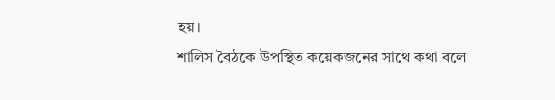হয়।
শালিস বৈঠকে উপস্থিত কয়েকজনের সাথে কথা বলে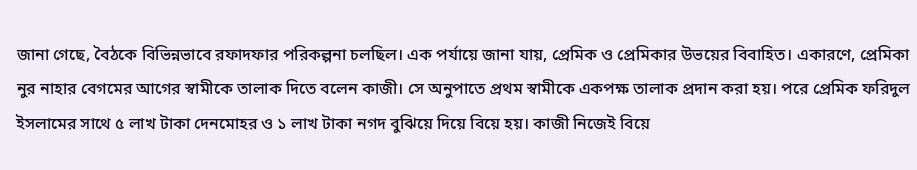জানা গেছে, বৈঠকে বিভিন্নভাবে রফাদফার পরিকল্পনা চলছিল। এক পর্যায়ে জানা যায়, প্রেমিক ও প্রেমিকার উভয়ের বিবাহিত। একারণে, প্রেমিকা নুর নাহার বেগমের আগের স্বামীকে তালাক দিতে বলেন কাজী। সে অনুপাতে প্রথম স্বামীকে একপক্ষ তালাক প্রদান করা হয়। পরে প্রেমিক ফরিদুল ইসলামের সাথে ৫ লাখ টাকা দেনমোহর ও ১ লাখ টাকা নগদ বুঝিয়ে দিয়ে বিয়ে হয়। কাজী নিজেই বিয়ে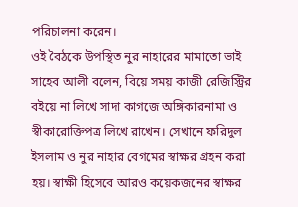পরিচালনা করেন।
ওই বৈঠকে উপস্থিত নুর নাহারের মামাতো ভাই সাহেব আলী বলেন, বিয়ে সময় কাজী রেজিস্ট্রির বইয়ে না লিখে সাদা কাগজে অঙ্গিকারনামা ও স্বীকারোক্তিপত্র লিখে রাখেন। সেখানে ফরিদুল ইসলাম ও নুর নাহার বেগমের স্বাক্ষর গ্রহন করা হয়। স্বাক্ষী হিসেবে আরও কয়েকজনের স্বাক্ষর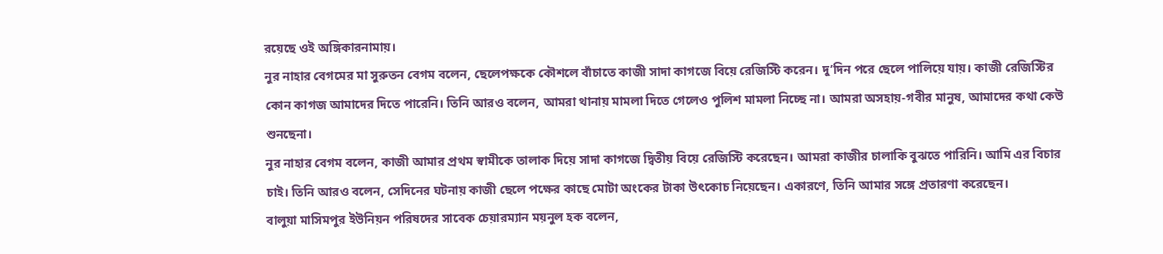রয়েছে ওই অঙ্গিকারনামায়।
নুর নাহার বেগমের মা সুরুতন বেগম বলেন, ছেলেপক্ষকে কৌশলে বাঁচাতে কাজী সাদা কাগজে বিয়ে রেজিস্টি করেন। দু’দিন পরে ছেলে পালিয়ে যায়। কাজী রেজিস্টির কোন কাগজ আমাদের দিতে পারেনি। তিনি আরও বলেন, আমরা থানায় মামলা দিতে গেলেও পুলিশ মামলা নিচ্ছে না। আমরা অসহায়-গবীর মানুষ, আমাদের কথা কেউ শুনছেনা।
নুর নাহার বেগম বলেন, কাজী আমার প্রথম স্বামীকে তালাক দিয়ে সাদা কাগজে দ্বিতীয় বিয়ে রেজিস্টি করেছেন। আমরা কাজীর চালাকি বুঝতে পারিনি। আমি এর বিচার চাই। তিনি আরও বলেন, সেদিনের ঘটনায় কাজী ছেলে পক্ষের কাছে মোটা অংকের টাকা উৎকোচ নিয়েছেন। একারণে, তিনি আমার সঙ্গে প্রতারণা করেছেন।
বালুয়া মাসিমপুর ইউনিয়ন পরিষদের সাবেক চেয়ারম্যান ময়নুল হক বলেন,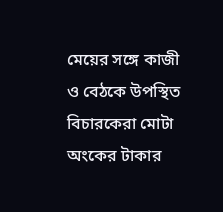মেয়ের সঙ্গে কাজী ও বেঠকে উপস্থিত বিচারকেরা মোটা অংকের টাকার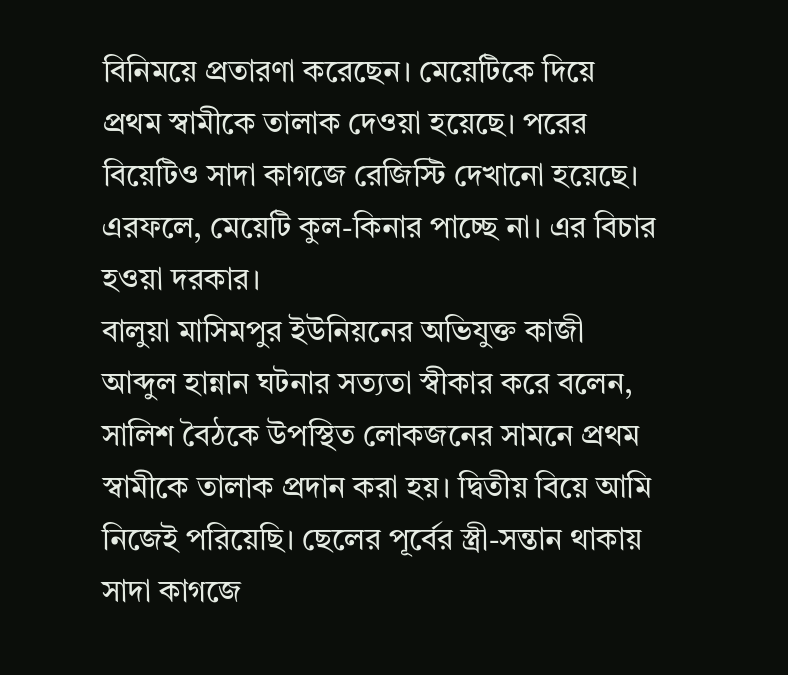বিনিময়ে প্রতারণা করেছেন। মেয়েটিকে দিয়ে প্রথম স্বামীকে তালাক দেওয়া হয়েছে। পরের বিয়েটিও সাদা কাগজে রেজিস্টি দেখানো হয়েছে। এরফলে, মেয়েটি কুল-কিনার পাচ্ছে না। এর বিচার হওয়া দরকার।
বালুয়া মাসিমপুর ইউনিয়নের অভিযুক্ত কাজী আব্দুল হান্নান ঘটনার সত্যতা স্বীকার করে বলেন, সালিশ বৈঠকে উপস্থিত লোকজনের সামনে প্রথম স্বামীকে তালাক প্রদান করা হয়। দ্বিতীয় বিয়ে আমি নিজেই পরিয়েছি। ছেলের পূর্বের স্ত্রী-সন্তান থাকায় সাদা কাগজে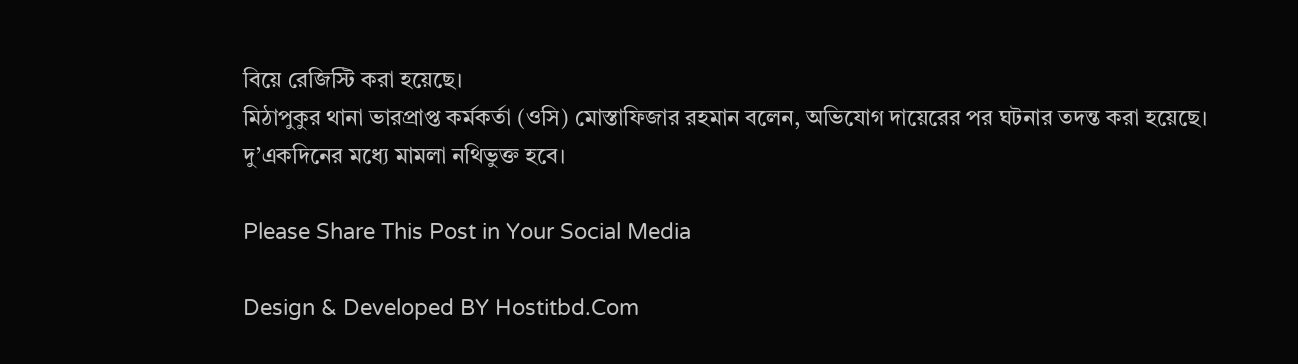বিয়ে রেজিস্টি করা হয়েছে।
মিঠাপুকুর থানা ভারপ্রাপ্ত কর্মকর্তা (ওসি) মোস্তাফিজার রহমান বলেন, অভিযোগ দায়েরের পর ঘটনার তদন্ত করা হয়েছে। দু’একদিনের মধ্যে মামলা নথিভুক্ত হবে।

Please Share This Post in Your Social Media

Design & Developed BY Hostitbd.Com